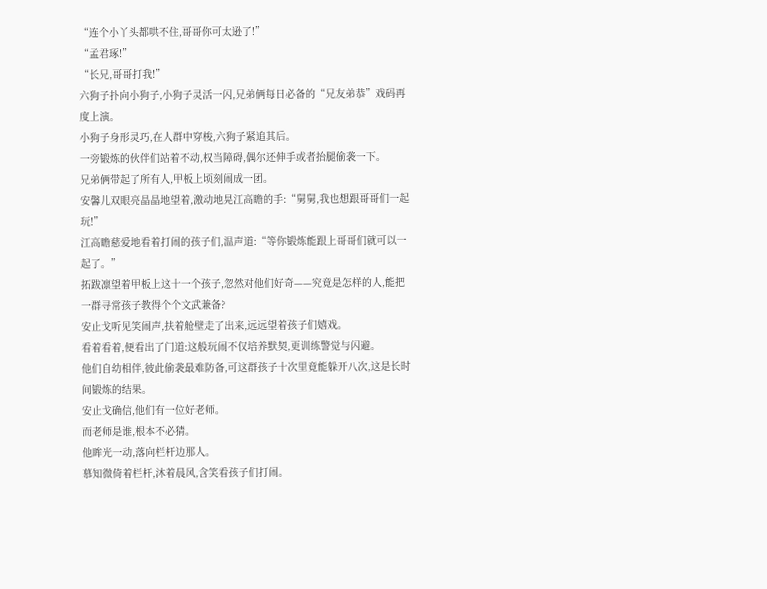“连个小丫头都哄不住,哥哥你可太逊了!”
“孟君琢!”
“长兄,哥哥打我!”
六狗子扑向小狗子,小狗子灵活一闪,兄弟俩每日必备的“兄友弟恭”戏码再度上演。
小狗子身形灵巧,在人群中穿梭,六狗子紧追其后。
一旁锻炼的伙伴们站着不动,权当障碍,偶尔还伸手或者抬腿偷袭一下。
兄弟俩带起了所有人,甲板上顷刻闹成一团。
安馨儿双眼亮晶晶地望着,激动地晃江高瞻的手:“舅舅,我也想跟哥哥们一起玩!”
江高瞻慈爱地看着打闹的孩子们,温声道:“等你锻炼能跟上哥哥们就可以一起了。”
拓跋凛望着甲板上这十一个孩子,忽然对他们好奇——究竟是怎样的人,能把一群寻常孩子教得个个文武兼备?
安止戈听见笑闹声,扶着舱壁走了出来,远远望着孩子们嬉戏。
看着看着,便看出了门道:这般玩闹不仅培养默契,更训练警觉与闪避。
他们自幼相伴,彼此偷袭最难防备,可这群孩子十次里竟能躲开八次,这是长时间锻炼的结果。
安止戈确信,他们有一位好老师。
而老师是谁,根本不必猜。
他眸光一动,落向栏杆边那人。
慕知微倚着栏杆,沐着晨风,含笑看孩子们打闹。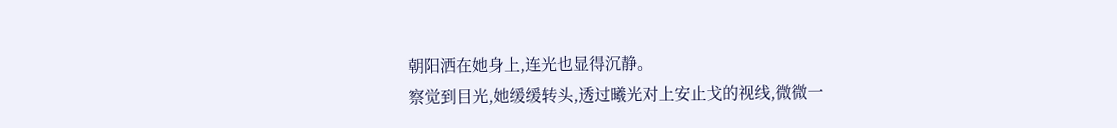朝阳洒在她身上,连光也显得沉静。
察觉到目光,她缓缓转头,透过曦光对上安止戈的视线,微微一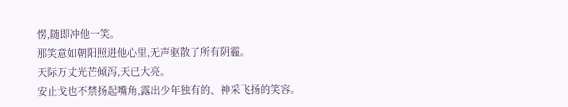愣,随即冲他一笑。
那笑意如朝阳照进他心里,无声驱散了所有阴霾。
天际万丈光芒倾泻,天已大亮。
安止戈也不禁扬起嘴角,露出少年独有的、神采飞扬的笑容。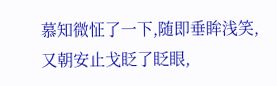慕知微怔了一下,随即垂眸浅笑,又朝安止戈眨了眨眼,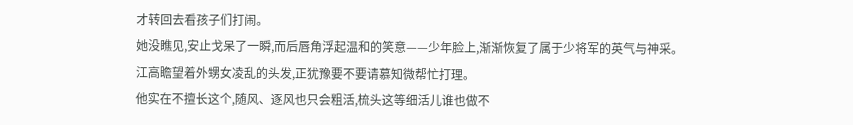才转回去看孩子们打闹。
她没瞧见,安止戈呆了一瞬,而后唇角浮起温和的笑意——少年脸上,渐渐恢复了属于少将军的英气与神采。
江高瞻望着外甥女凌乱的头发,正犹豫要不要请慕知微帮忙打理。
他实在不擅长这个,随风、逐风也只会粗活,梳头这等细活儿谁也做不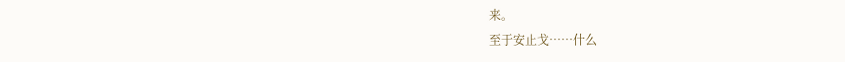来。
至于安止戈……什么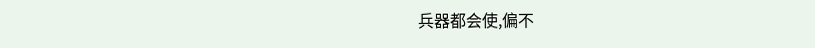兵器都会使,偏不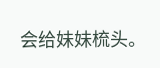会给妹妹梳头。